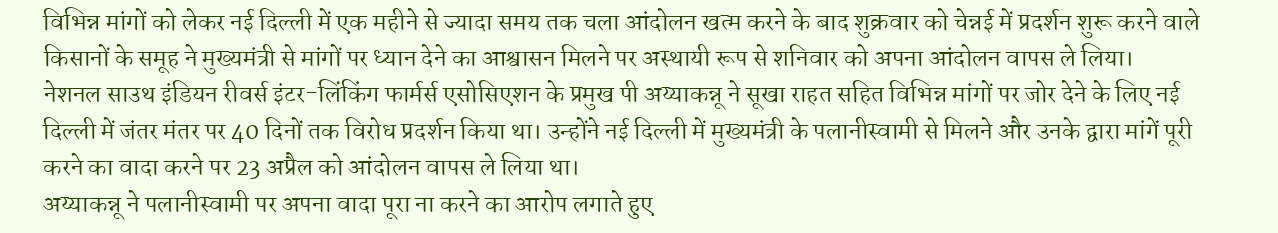विभिन्न मांगों को लेकर नई दिल्ली में एक महीने से ज्यादा समय तक चला आंदोलन खत्म करने के बाद शुक्रवार को चेन्नई में प्रदर्शन शुरू करने वाले किसानों के समूह ने मुख्यमंत्री से मांगों पर ध्यान देने का आश्वासन मिलने पर अस्थायी रूप से शनिवार को अपना आंदोलन वापस ले लिया।
नेशनल साउथ इंडियन रीवर्स इंटर-लिंकिंग फार्मर्स एसोसिएशन के प्रमुख पी अय्याकन्नू ने सूखा राहत सहित विभिन्न मांगों पर जोर देने के लिए नई दिल्ली में जंतर मंतर पर 40 दिनों तक विरोध प्रदर्शन किया था। उन्होंने नई दिल्ली में मुख्यमंत्री के पलानीस्वामी से मिलने और उनके द्वारा मांगें पूरी करने का वादा करने पर 23 अप्रैल को आंदोलन वापस ले लिया था।
अय्याकन्नू ने पलानीस्वामी पर अपना वादा पूरा ना करने का आरोप लगाते हुए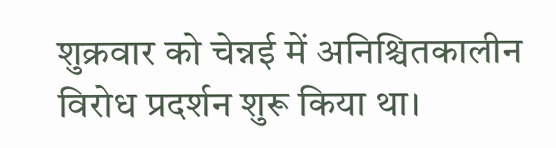शुक्रवार को चेन्नई में अनिश्चितकालीन विरोध प्रदर्शन शुरू किया था।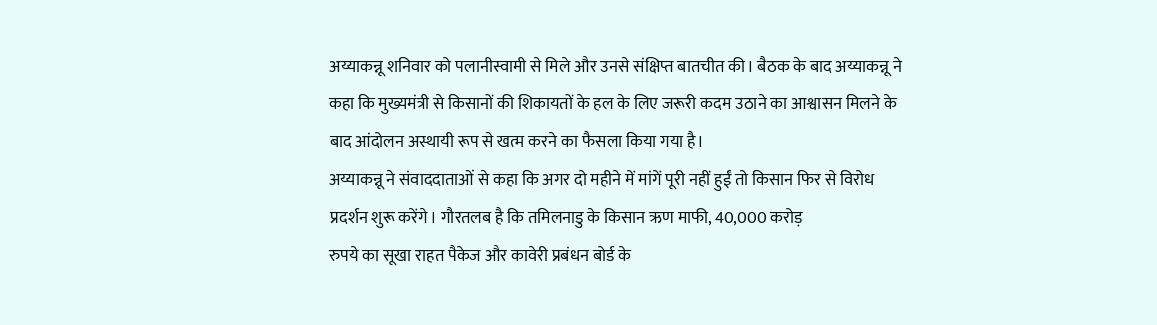अय्याकन्नू शनिवार को पलानीस्वामी से मिले और उनसे संक्षिप्त बातचीत की। बैठक के बाद अय्याकन्नू ने कहा कि मुख्यमंत्री से किसानों की शिकायतों के हल के लिए जरूरी कदम उठाने का आश्वासन मिलने के बाद आंदोलन अस्थायी रूप से खत्म करने का फैसला किया गया है।
अय्याकन्नू ने संवाददाताओं से कहा कि अगर दो महीने में मांगें पूरी नहीं हुईं तो किसान फिर से विरोध प्रदर्शन शुरू करेंगे। गौरतलब है कि तमिलनाडु के किसान ऋण माफी, 40,000 करोड़
रुपये का सूखा राहत पैकेज और कावेरी प्रबंधन बोर्ड के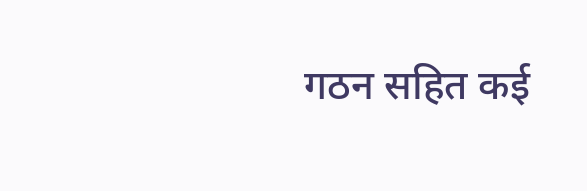गठन सहित कई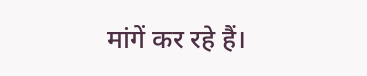मांगें कर रहे हैं।